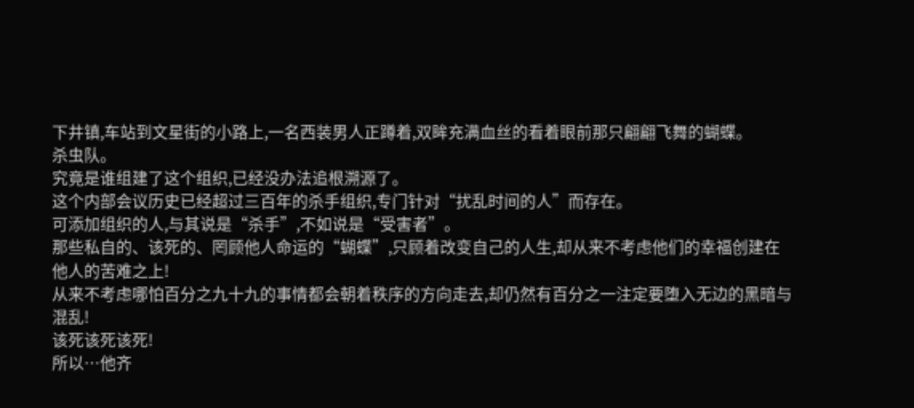下井镇,车站到文星街的小路上,一名西装男人正蹲着,双眸充满血丝的看着眼前那只翩翩飞舞的蝴蝶。
杀虫队。
究竟是谁组建了这个组织,已经没办法追根溯源了。
这个内部会议历史已经超过三百年的杀手组织,专门针对“扰乱时间的人”而存在。
可添加组织的人,与其说是“杀手”,不如说是“受害者”。
那些私自的、该死的、罔顾他人命运的“蝴蝶”,只顾着改变自己的人生,却从来不考虑他们的幸福创建在他人的苦难之上!
从来不考虑哪怕百分之九十九的事情都会朝着秩序的方向走去,却仍然有百分之一注定要堕入无边的黑暗与混乱!
该死该死该死!
所以…他齐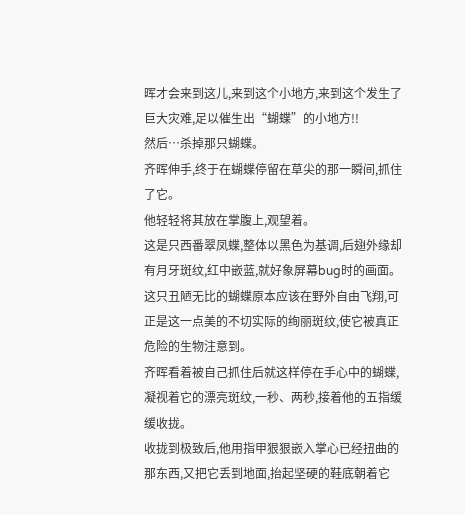晖才会来到这儿,来到这个小地方,来到这个发生了巨大灾难,足以催生出“蝴蝶”的小地方!!
然后…杀掉那只蝴蝶。
齐晖伸手,终于在蝴蝶停留在草尖的那一瞬间,抓住了它。
他轻轻将其放在掌腹上,观望着。
这是只西番翠凤蝶,整体以黑色为基调,后翅外缘却有月牙斑纹,红中嵌蓝,就好象屏幕bug时的画面。
这只丑陋无比的蝴蝶原本应该在野外自由飞翔,可正是这一点美的不切实际的绚丽斑纹,使它被真正危险的生物注意到。
齐晖看着被自己抓住后就这样停在手心中的蝴蝶,凝视着它的漂亮斑纹,一秒、两秒,接着他的五指缓缓收拢。
收拢到极致后,他用指甲狠狠嵌入掌心已经扭曲的那东西,又把它丢到地面,抬起坚硬的鞋底朝着它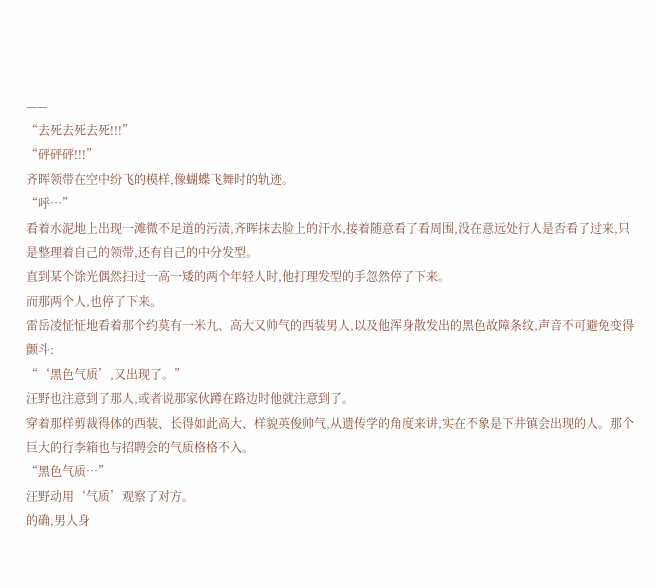——
“去死去死去死!!!”
“砰砰砰!!!”
齐晖领带在空中纷飞的模样,像蝴蝶飞舞时的轨迹。
“呼…”
看着水泥地上出现一滩微不足道的污渍,齐晖抹去脸上的汗水,接着随意看了看周围,没在意远处行人是否看了过来,只是整理着自己的领带,还有自己的中分发型。
直到某个馀光偶然扫过一高一矮的两个年轻人时,他打理发型的手忽然停了下来。
而那两个人,也停了下来。
雷岳凌怔怔地看着那个约莫有一米九、高大又帅气的西装男人,以及他浑身散发出的黑色故障条纹,声音不可避免变得颤斗:
“‘黑色气质’,又出现了。”
汪野也注意到了那人,或者说那家伙蹲在路边时他就注意到了。
穿着那样剪裁得体的西装、长得如此高大、样貌英俊帅气,从遗传学的角度来讲,实在不象是下井镇会出现的人。那个巨大的行李箱也与招聘会的气质格格不入。
“黑色气质…”
汪野动用‘气质’观察了对方。
的确,男人身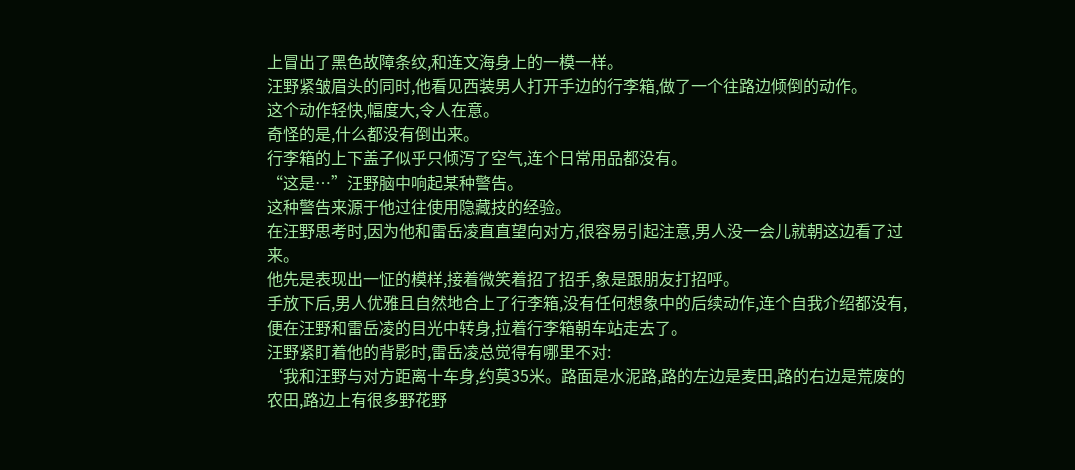上冒出了黑色故障条纹,和连文海身上的一模一样。
汪野紧皱眉头的同时,他看见西装男人打开手边的行李箱,做了一个往路边倾倒的动作。
这个动作轻快,幅度大,令人在意。
奇怪的是,什么都没有倒出来。
行李箱的上下盖子似乎只倾泻了空气,连个日常用品都没有。
“这是…”汪野脑中响起某种警告。
这种警告来源于他过往使用隐藏技的经验。
在汪野思考时,因为他和雷岳凌直直望向对方,很容易引起注意,男人没一会儿就朝这边看了过来。
他先是表现出一怔的模样,接着微笑着招了招手,象是跟朋友打招呼。
手放下后,男人优雅且自然地合上了行李箱,没有任何想象中的后续动作,连个自我介绍都没有,便在汪野和雷岳凌的目光中转身,拉着行李箱朝车站走去了。
汪野紧盯着他的背影时,雷岳凌总觉得有哪里不对:
‘我和汪野与对方距离十车身,约莫35米。路面是水泥路,路的左边是麦田,路的右边是荒废的农田,路边上有很多野花野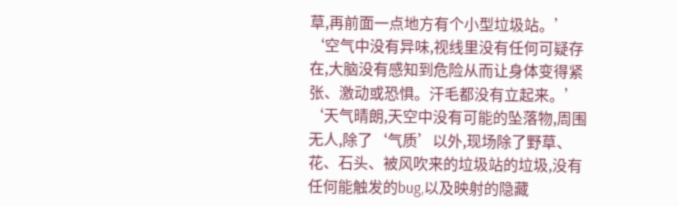草,再前面一点地方有个小型垃圾站。’
‘空气中没有异味,视线里没有任何可疑存在,大脑没有感知到危险从而让身体变得紧张、激动或恐惧。汗毛都没有立起来。’
‘天气晴朗,天空中没有可能的坠落物,周围无人,除了‘气质’以外,现场除了野草、花、石头、被风吹来的垃圾站的垃圾,没有任何能触发的bug,以及映射的隐藏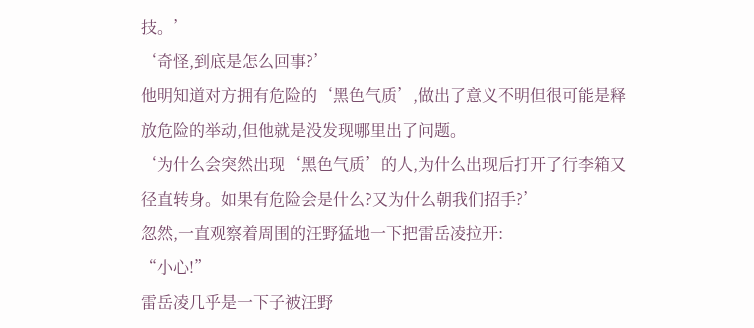技。’
‘奇怪,到底是怎么回事?’
他明知道对方拥有危险的‘黑色气质’,做出了意义不明但很可能是释放危险的举动,但他就是没发现哪里出了问题。
‘为什么会突然出现‘黑色气质’的人,为什么出现后打开了行李箱又径直转身。如果有危险会是什么?又为什么朝我们招手?’
忽然,一直观察着周围的汪野猛地一下把雷岳凌拉开:
“小心!”
雷岳凌几乎是一下子被汪野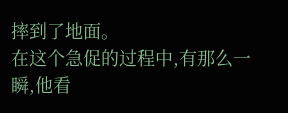摔到了地面。
在这个急促的过程中,有那么一瞬,他看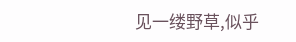见一缕野草,似乎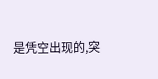是凭空出现的,突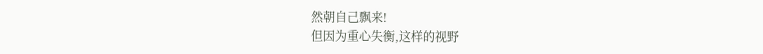然朝自己飘来!
但因为重心失衡,这样的视野